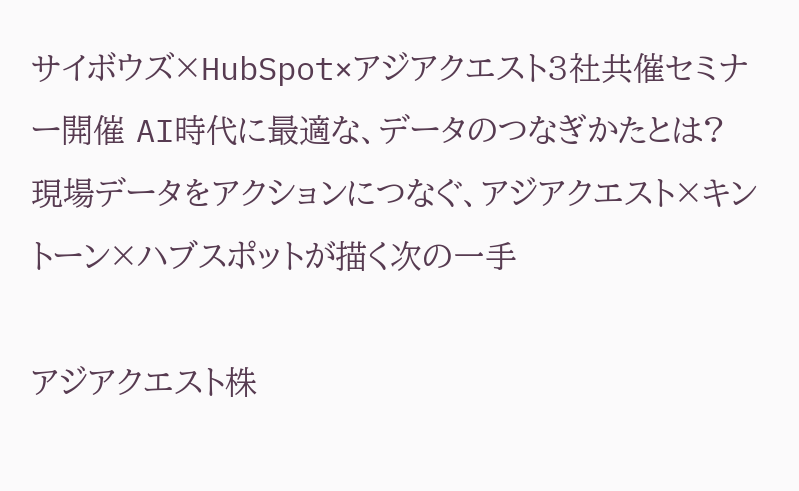サイボウズ×HubSpot×アジアクエスト3社共催セミナー開催 AI時代に最適な、データのつなぎかたとは?
現場データをアクションにつなぐ、アジアクエスト×キントーン×ハブスポットが描く次の一手

アジアクエスト株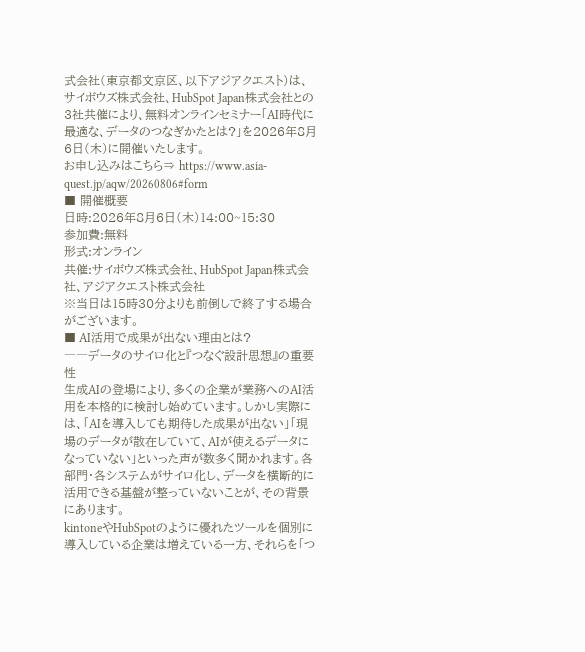式会社(東京都文京区、以下アジアクエスト)は、サイボウズ株式会社、HubSpot Japan株式会社との3社共催により、無料オンラインセミナー「AI時代に最適な、データのつなぎかたとは?」を2026年8月6日(木)に開催いたします。
お申し込みはこちら⇒ https://www.asia-quest.jp/aqw/20260806#form
■ 開催概要
日時:2026年8月6日(木)14:00~15:30
参加費:無料
形式:オンライン
共催:サイボウズ株式会社、HubSpot Japan株式会社、アジアクエスト株式会社
※当日は15時30分よりも前倒しで終了する場合がございます。
■ AI活用で成果が出ない理由とは?
――データのサイロ化と『つなぐ設計思想』の重要性
生成AIの登場により、多くの企業が業務へのAI活用を本格的に検討し始めています。しかし実際には、「AIを導入しても期待した成果が出ない」「現場のデータが散在していて、AIが使えるデータになっていない」といった声が数多く聞かれます。各部門・各システムがサイロ化し、データを横断的に活用できる基盤が整っていないことが、その背景にあります。
kintoneやHubSpotのように優れたツールを個別に導入している企業は増えている一方、それらを「つ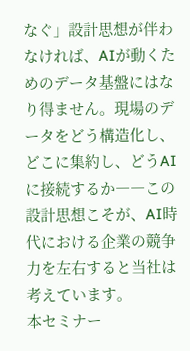なぐ」設計思想が伴わなければ、AIが動くためのデータ基盤にはなり得ません。現場のデータをどう構造化し、どこに集約し、どうAIに接続するか――この設計思想こそが、AI時代における企業の競争力を左右すると当社は考えています。
本セミナー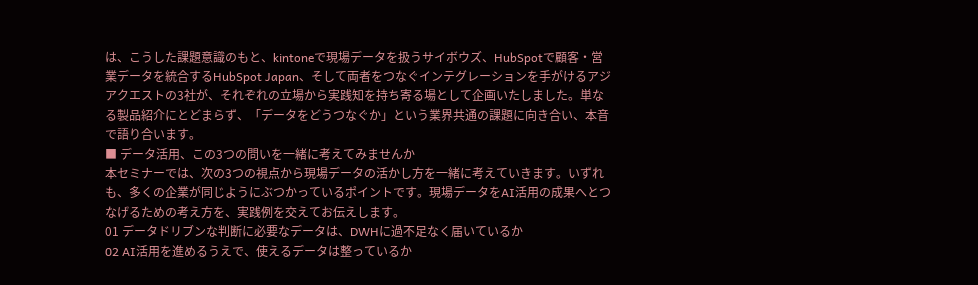は、こうした課題意識のもと、kintoneで現場データを扱うサイボウズ、HubSpotで顧客・営業データを統合するHubSpot Japan、そして両者をつなぐインテグレーションを手がけるアジアクエストの3社が、それぞれの立場から実践知を持ち寄る場として企画いたしました。単なる製品紹介にとどまらず、「データをどうつなぐか」という業界共通の課題に向き合い、本音で語り合います。
■ データ活用、この3つの問いを一緒に考えてみませんか
本セミナーでは、次の3つの視点から現場データの活かし方を一緒に考えていきます。いずれも、多くの企業が同じようにぶつかっているポイントです。現場データをAI活用の成果へとつなげるための考え方を、実践例を交えてお伝えします。
01 データドリブンな判断に必要なデータは、DWHに過不足なく届いているか
02 AI活用を進めるうえで、使えるデータは整っているか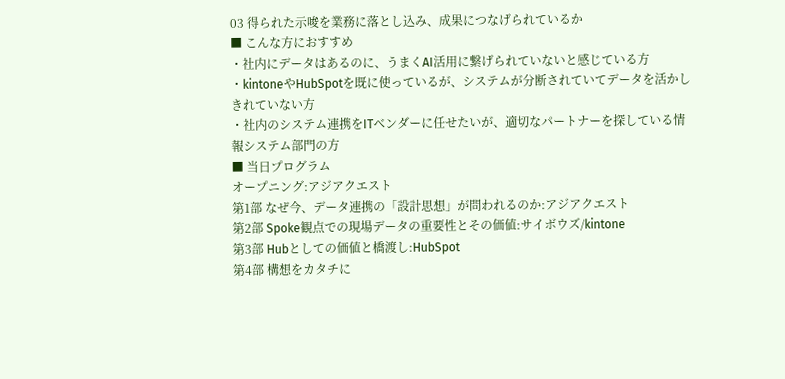03 得られた示唆を業務に落とし込み、成果につなげられているか
■ こんな方におすすめ
・社内にデータはあるのに、うまくAI活用に繋げられていないと感じている方
・kintoneやHubSpotを既に使っているが、システムが分断されていてデータを活かしきれていない方
・社内のシステム連携をITベンダーに任せたいが、適切なパートナーを探している情報システム部門の方
■ 当日プログラム
オープニング:アジアクエスト
第1部 なぜ今、データ連携の「設計思想」が問われるのか:アジアクエスト
第2部 Spoke観点での現場データの重要性とその価値:サイボウズ/kintone
第3部 Hubとしての価値と橋渡し:HubSpot
第4部 構想をカタチに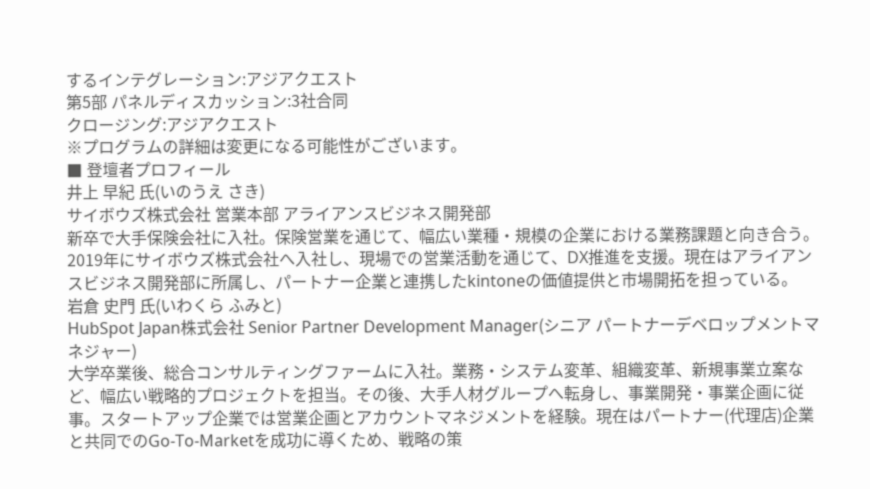するインテグレーション:アジアクエスト
第5部 パネルディスカッション:3社合同
クロージング:アジアクエスト
※プログラムの詳細は変更になる可能性がございます。
■ 登壇者プロフィール
井上 早紀 氏(いのうえ さき)
サイボウズ株式会社 営業本部 アライアンスビジネス開発部
新卒で大手保険会社に入社。保険営業を通じて、幅広い業種・規模の企業における業務課題と向き合う。2019年にサイボウズ株式会社へ入社し、現場での営業活動を通じて、DX推進を支援。現在はアライアンスビジネス開発部に所属し、パートナー企業と連携したkintoneの価値提供と市場開拓を担っている。
岩倉 史門 氏(いわくら ふみと)
HubSpot Japan株式会社 Senior Partner Development Manager(シニア パートナーデベロップメントマネジャー)
大学卒業後、総合コンサルティングファームに入社。業務・システム変革、組織変革、新規事業立案など、幅広い戦略的プロジェクトを担当。その後、大手人材グループへ転身し、事業開発・事業企画に従事。スタートアップ企業では営業企画とアカウントマネジメントを経験。現在はパートナー(代理店)企業と共同でのGo-To-Marketを成功に導くため、戦略の策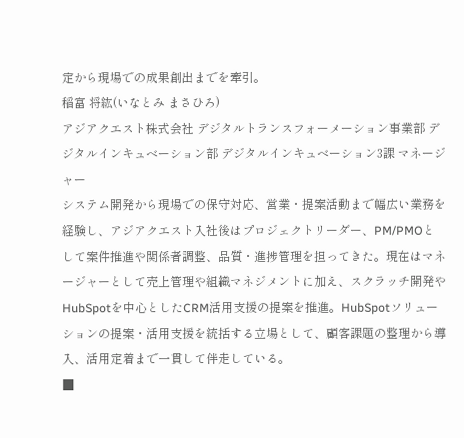定から現場での成果創出までを牽引。
稲富 将紘(いなとみ まさひろ)
アジアクエスト株式会社 デジタルトランスフォーメーション事業部 デジタルインキュベーション部 デジタルインキュベーション3課 マネージャー
システム開発から現場での保守対応、営業・提案活動まで幅広い業務を経験し、アジアクエスト入社後はプロジェクトリーダー、PM/PMOとして案件推進や関係者調整、品質・進捗管理を担ってきた。現在はマネージャーとして売上管理や組織マネジメントに加え、スクラッチ開発やHubSpotを中心としたCRM活用支援の提案を推進。HubSpotソリューションの提案・活用支援を統括する立場として、顧客課題の整理から導入、活用定着まで一貫して伴走している。
■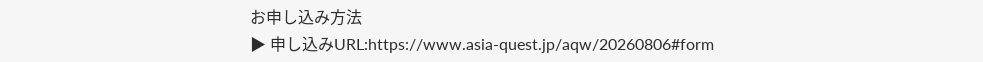お申し込み方法
▶ 申し込みURL:https://www.asia-quest.jp/aqw/20260806#form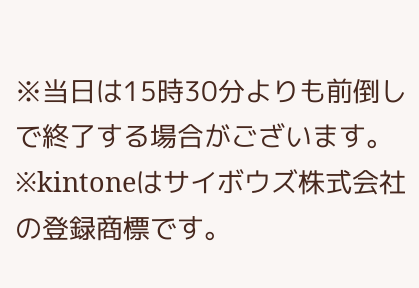※当日は15時30分よりも前倒しで終了する場合がございます。
※kintoneはサイボウズ株式会社の登録商標です。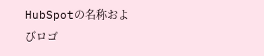HubSpotの名称およびロゴ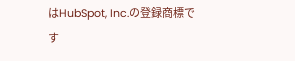はHubSpot, Inc.の登録商標です